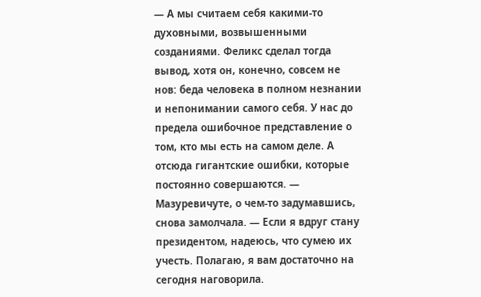— А мы считаем себя какими-то духовными, возвышенными созданиями. Феликс сделал тогда вывод, хотя он, конечно, совсем не нов: беда человека в полном незнании и непонимании самого себя. У нас до предела ошибочное представление о том, кто мы есть на самом деле. А отсюда гигантские ошибки, которые постоянно совершаются. — Мазуревичуте, о чем-то задумавшись, снова замолчала. — Если я вдруг стану президентом, надеюсь, что сумею их учесть. Полагаю, я вам достаточно на сегодня наговорила.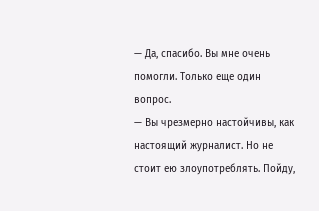— Да, спасибо. Вы мне очень помогли. Только еще один вопрос.
— Вы чрезмерно настойчивы, как настоящий журналист. Но не стоит ею злоупотреблять. Пойду,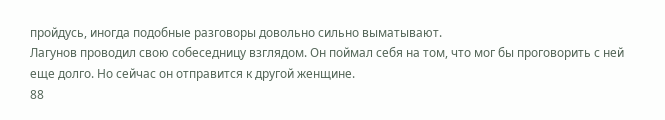пройдусь, иногда подобные разговоры довольно сильно выматывают.
Лагунов проводил свою собеседницу взглядом. Он поймал себя на том, что мог бы проговорить с ней еще долго. Но сейчас он отправится к другой женщине.
88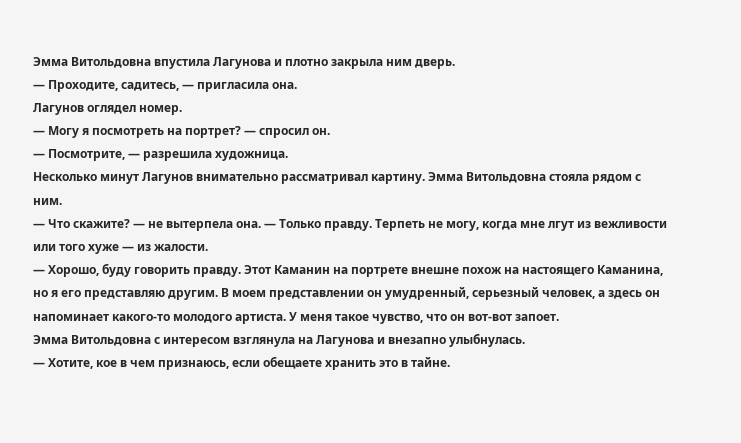Эмма Витольдовна впустила Лагунова и плотно закрыла ним дверь.
— Проходите, садитесь, — пригласила она.
Лагунов оглядел номер.
— Могу я посмотреть на портрет? — спросил он.
— Посмотрите, — разрешила художница.
Несколько минут Лагунов внимательно рассматривал картину. Эмма Витольдовна стояла рядом с ним.
— Что скажите? — не вытерпела она. — Только правду. Терпеть не могу, когда мне лгут из вежливости или того хуже — из жалости.
— Хорошо, буду говорить правду. Этот Каманин на портрете внешне похож на настоящего Каманина, но я его представляю другим. В моем представлении он умудренный, серьезный человек, а здесь он напоминает какого-то молодого артиста. У меня такое чувство, что он вот-вот запоет.
Эмма Витольдовна с интересом взглянула на Лагунова и внезапно улыбнулась.
— Хотите, кое в чем признаюсь, если обещаете хранить это в тайне.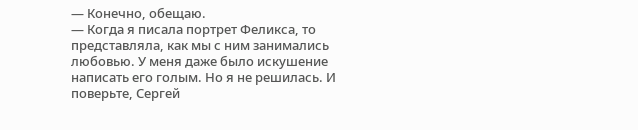— Конечно, обещаю.
— Когда я писала портрет Феликса, то представляла, как мы с ним занимались любовью. У меня даже было искушение написать его голым. Но я не решилась. И поверьте, Сергей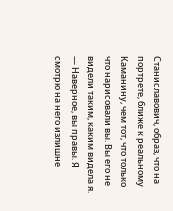Станиславович, образ, что на портрете, ближе к реальному Каманину, чем тот, что только что нарисовали вы. Вы его не видели таким, каким видела я.
— Наверное, вы правы. Я смотрю на него излишне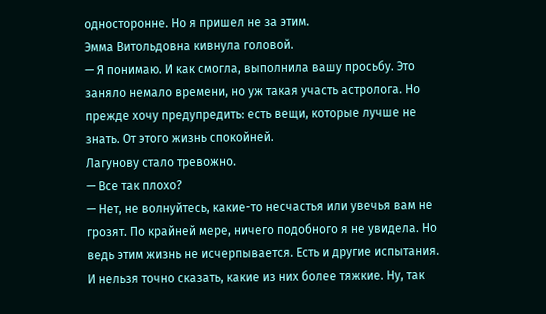односторонне. Но я пришел не за этим.
Эмма Витольдовна кивнула головой.
— Я понимаю. И как смогла, выполнила вашу просьбу. Это заняло немало времени, но уж такая участь астролога. Но прежде хочу предупредить: есть вещи, которые лучше не знать. От этого жизнь спокойней.
Лагунову стало тревожно.
— Все так плохо?
— Нет, не волнуйтесь, какие-то несчастья или увечья вам не грозят. По крайней мере, ничего подобного я не увидела. Но ведь этим жизнь не исчерпывается. Есть и другие испытания. И нельзя точно сказать, какие из них более тяжкие. Ну, так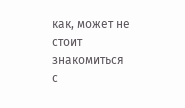как, может не стоит знакомиться с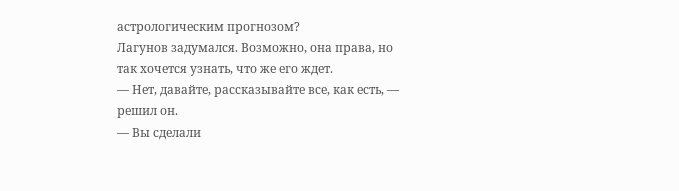астрологическим прогнозом?
Лагунов задумался. Возможно, она права, но так хочется узнать, что же его ждет.
— Нет, давайте, рассказывайте все, как есть, — решил он.
— Вы сделали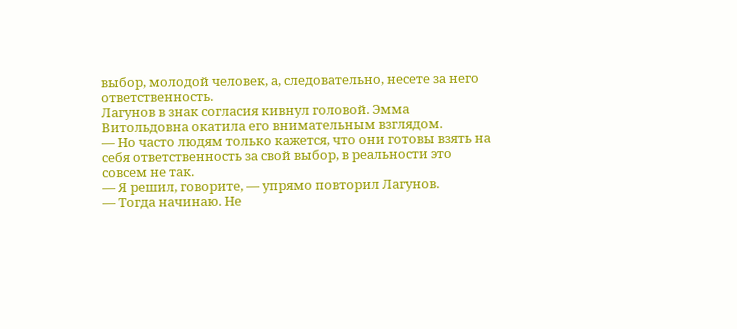выбор, молодой человек, а, следовательно, несете за него ответственность.
Лагунов в знак согласия кивнул головой. Эмма Витольдовна окатила его внимательным взглядом.
— Но часто людям только кажется, что они готовы взять на себя ответственность за свой выбор, в реальности это совсем не так.
— Я решил, говорите, — упрямо повторил Лагунов.
— Тогда начинаю. Не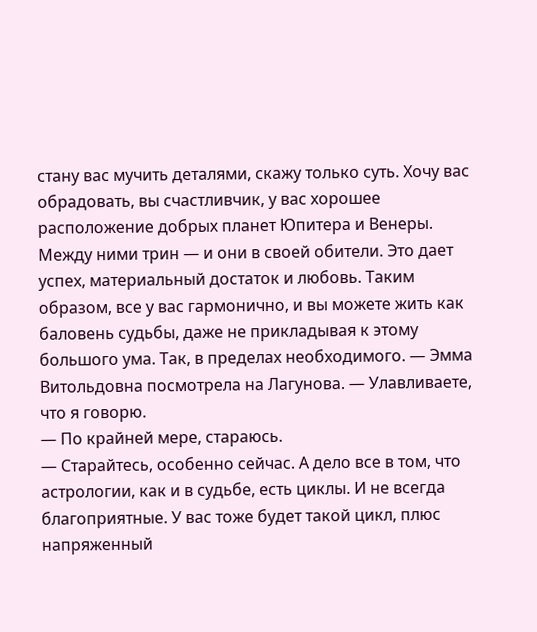стану вас мучить деталями, скажу только суть. Хочу вас обрадовать, вы счастливчик, у вас хорошее расположение добрых планет Юпитера и Венеры. Между ними трин — и они в своей обители. Это дает успех, материальный достаток и любовь. Таким образом, все у вас гармонично, и вы можете жить как баловень судьбы, даже не прикладывая к этому большого ума. Так, в пределах необходимого. — Эмма Витольдовна посмотрела на Лагунова. — Улавливаете, что я говорю.
— По крайней мере, стараюсь.
— Старайтесь, особенно сейчас. А дело все в том, что астрологии, как и в судьбе, есть циклы. И не всегда благоприятные. У вас тоже будет такой цикл, плюс напряженный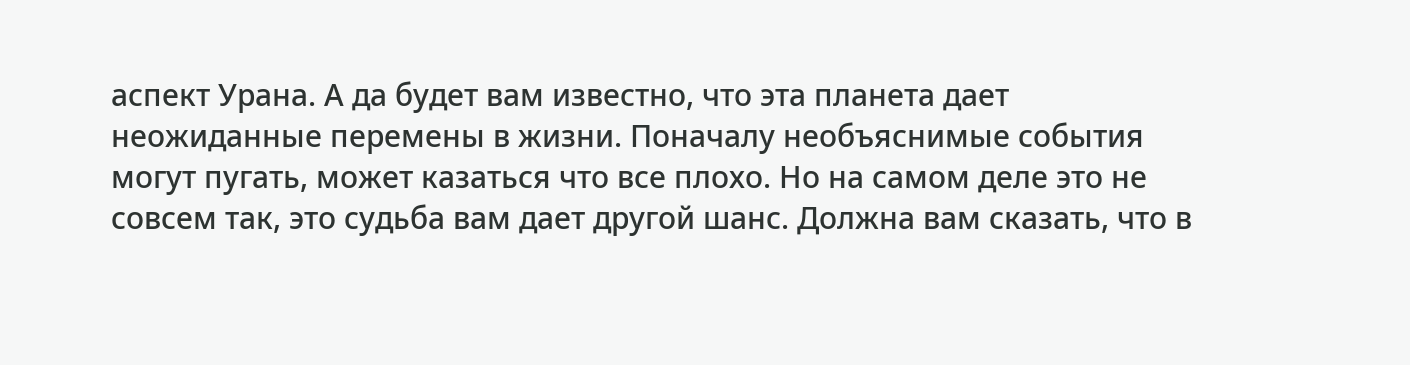аспект Урана. А да будет вам известно, что эта планета дает неожиданные перемены в жизни. Поначалу необъяснимые события могут пугать, может казаться что все плохо. Но на самом деле это не совсем так, это судьба вам дает другой шанс. Должна вам сказать, что в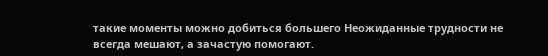такие моменты можно добиться большего Неожиданные трудности не всегда мешают, а зачастую помогают.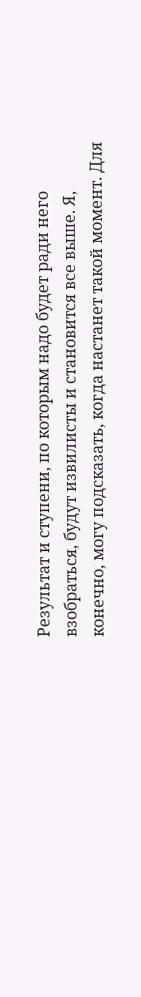Результат и ступени, по которым надо будет ради него взобраться, будут извилисты и становится все выше. Я, конечно, могу подсказать, когда настанет такой момент. Для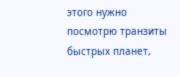этого нужно посмотрю транзиты быстрых планет,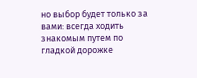но выбор будет только за вами: всегда ходить знакомым путем по гладкой дорожке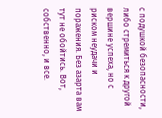с подушкой безопасности, либо стремиться к другой вершине успеха, но с риском неудачи и поражения. Без азарта вам тут не обойтись. Вот, собственно, и все.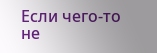Если чего-то не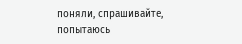поняли, спрашивайте, попытаюсь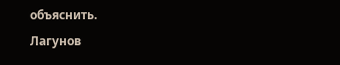объяснить.
Лагунов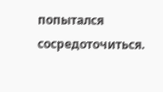попытался сосредоточиться.